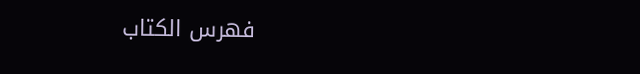فهرس الكتاب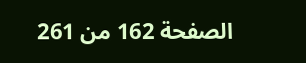الصفحة 162 من 261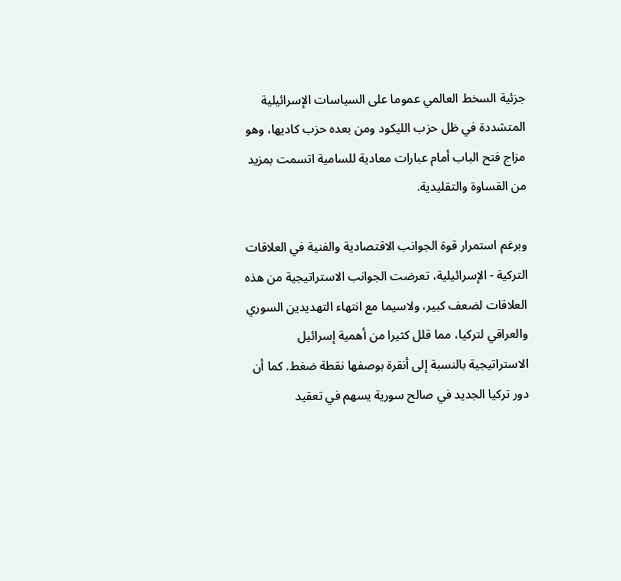جزئية السخط العالمي عموما على السياسات الإسرائيلية المتشددة في ظل حزب الليكود ومن بعده حزب کاديها، وهو مزاج فتح الباب أمام عبارات معادية للسامية اتسمت بمزيد من القساوة والتقليدية.

وبرغم استمرار قوة الجوانب الاقتصادية والفنية في العلاقات التركية - الإسرائيلية، تعرضت الجوانب الاستراتيجية من هذه العلاقات لضعف كبير، ولاسيما مع انتهاء التهديدين السوري والعراقي لتركيا، مما قلل كثيرا من أهمية إسرائيل الاستراتيجية بالنسبة إلى أنقرة بوصفها نقطة ضغط. كما أن دور تركيا الجديد في صالح سورية يسهم في تعقيد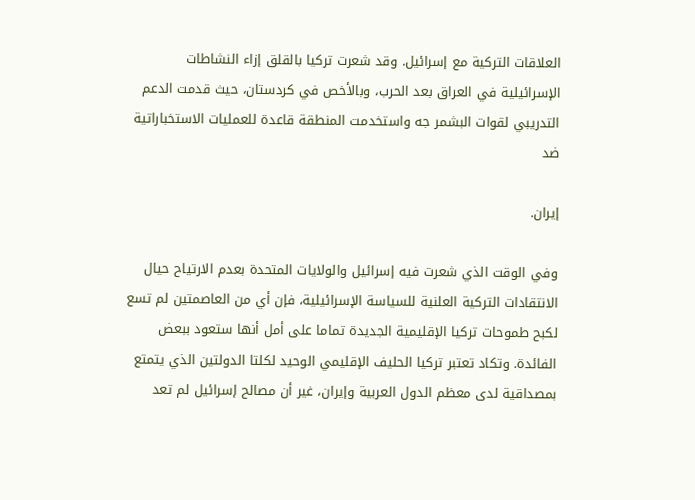العلاقات التركية مع إسرائيل. وقد شعرت تركيا بالقلق إزاء النشاطات الإسرائيلية في العراق بعد الحرب، وبالأخص في كردستان، حيث قدمت الدعم التدريبي لقوات البشمر جه واستخدمت المنطقة قاعدة للعمليات الاستخباراتية ضد

إيران.

وفي الوقت الذي شعرت فيه إسرائيل والولايات المتحدة بعدم الارتياح حيال الانتقادات التركية العلنية للسياسة الإسرائيلية، فإن أي من العاصمتين لم تسع لكبح طموحات تركيا الإقليمية الجديدة تماما على أمل أنها ستعود ببعض الفائدة. وتكاد تعتبر تركيا الحليف الإقليمي الوحيد لكلتا الدولتين الذي يتمتع بمصداقية لدى معظم الدول العربية وإيران، غير أن مصالح إسرائيل لم تعد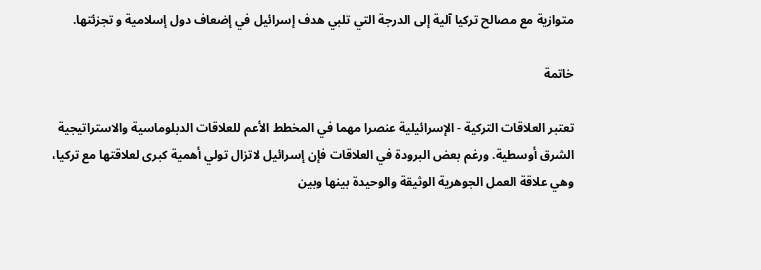متوازية مع مصالح تركيا آلية إلى الدرجة التي تلبي هدف إسرائيل في إضعاف دول إسلامية و تجزئتها.

خاتمة

تعتبر العلاقات التركية - الإسرائيلية عنصرا مهما في المخطط الأعم للعلاقات الدبلوماسية والاستراتيجية الشرق أوسطية. ورغم بعض البرودة في العلاقات فإن إسرائيل لاتزال تولي أهمية كبرى لعلاقتها مع تركيا، وهي علاقة العمل الجوهرية الوثيقة والوحيدة بينها وبين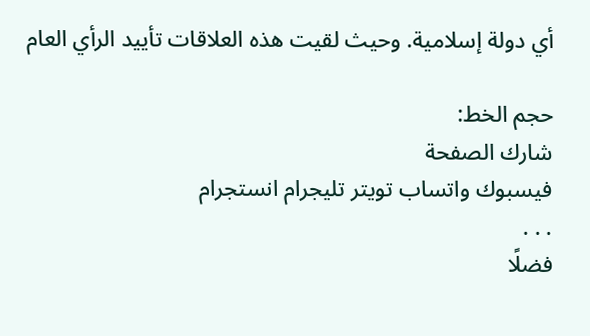أي دولة إسلامية. وحيث لقيت هذه العلاقات تأييد الرأي العام

حجم الخط:
شارك الصفحة
فيسبوك واتساب تويتر تليجرام انستجرام
. . .
فضلًا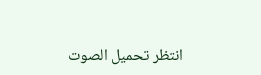انتظر تحميل الصوت